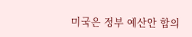미국은 정부 예산안 합의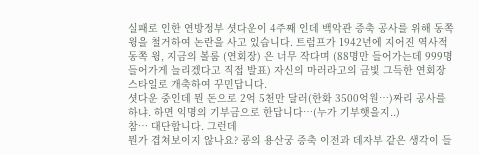실패로 인한 연방정부 셧다운이 4주째 인데 백악관 증축 공사를 위해 동쪽 윙을 철거하여 논란을 사고 있습니다. 트럼프가 1942년에 지어진 역사적 동쪽 윙, 지금의 볼룸 (연회장) 은 너무 작다며 (88명만 들어가는데 999명 들어가게 늘리겠다고 직접 발표) 자신의 마러라고의 금빛 그득한 연회장 스타일로 개축하여 꾸민답니다.
셧다운 중인데 뭔 돈으로 2억 5천만 달러(한화 3500억원…)짜리 공사를 하냐. 하면 익명의 기부금으로 한답니다…(누가 기부햇을지..)
참… 대단합니다. 그런데
뭔가 겹쳐보이지 않나요? 굥의 용산궁 증축 이전과 데자부 같은 생각이 들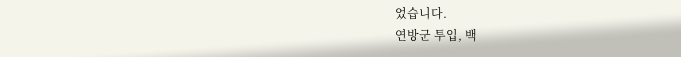었습니다.
연방군 투입, 백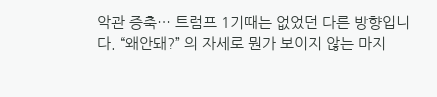악관 증축… 트럼프 1기때는 없었던 다른 방향입니다. “왜안돼?” 의 자세로 뭔가 보이지 않는 마지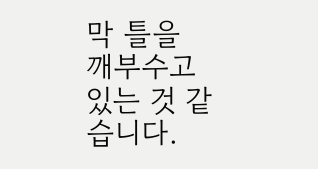막 틀을 깨부수고 있는 것 같습니다.